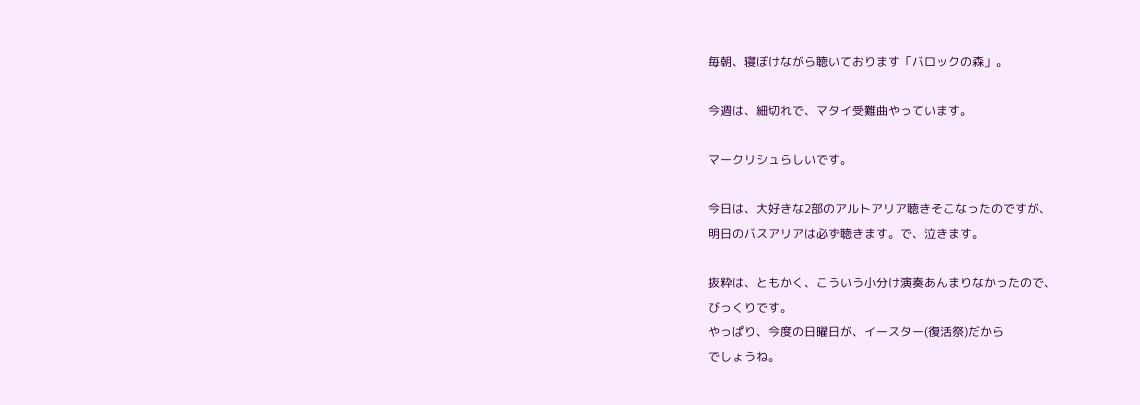毎朝、寝ぼけながら聴いております「バロックの森」。

今週は、細切れで、マタイ受難曲やっています。

マークリシュらしいです。

今日は、大好きな2部のアルトアリア聴きそこなったのですが、
明日のバスアリアは必ず聴きます。で、泣きます。

抜粋は、ともかく、こういう小分け演奏あんまりなかったので、
びっくりです。
やっぱり、今度の日曜日が、イースター(復活祭)だから
でしょうね。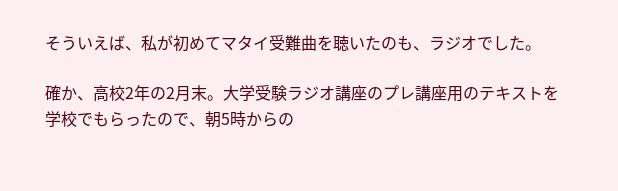そういえば、私が初めてマタイ受難曲を聴いたのも、ラジオでした。

確か、高校2年の2月末。大学受験ラジオ講座のプレ講座用のテキストを
学校でもらったので、朝5時からの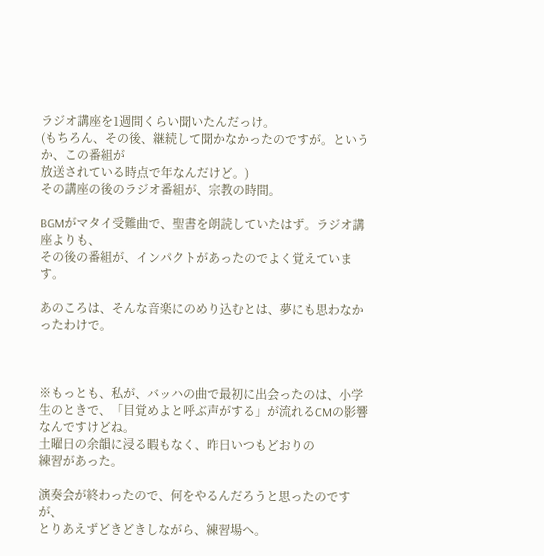ラジオ講座を1週間くらい聞いたんだっけ。
(もちろん、その後、継続して聞かなかったのですが。というか、この番組が
放送されている時点で年なんだけど。)
その講座の後のラジオ番組が、宗教の時間。

BGMがマタイ受難曲で、聖書を朗読していたはず。ラジオ講座よりも、
その後の番組が、インパクトがあったのでよく覚えています。

あのころは、そんな音楽にのめり込むとは、夢にも思わなかったわけで。



※もっとも、私が、バッハの曲で最初に出会ったのは、小学生のときで、「目覚めよと呼ぶ声がする」が流れるCMの影響なんですけどね。
土曜日の余韻に浸る暇もなく、昨日いつもどおりの
練習があった。

演奏会が終わったので、何をやるんだろうと思ったのですが、
とりあえずどきどきしながら、練習場へ。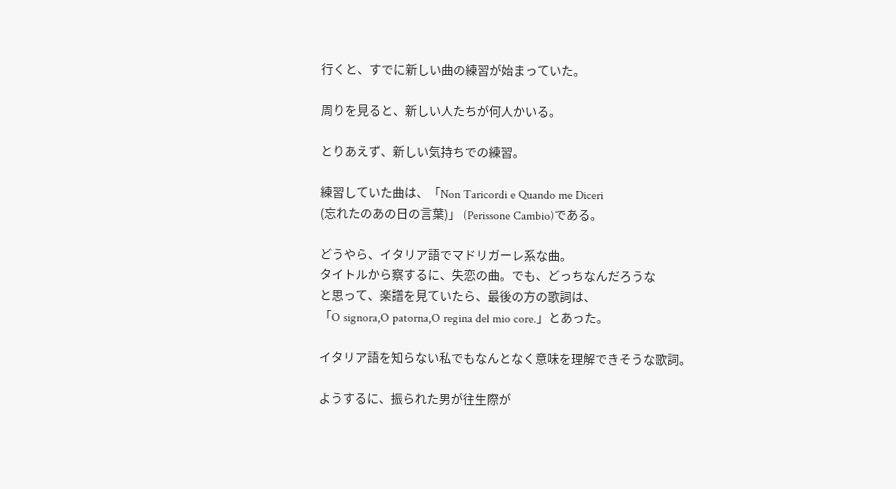行くと、すでに新しい曲の練習が始まっていた。

周りを見ると、新しい人たちが何人かいる。

とりあえず、新しい気持ちでの練習。

練習していた曲は、「Non Taricordi e Quando me Diceri
(忘れたのあの日の言葉)」 (Perissone Cambio)である。

どうやら、イタリア語でマドリガーレ系な曲。
タイトルから察するに、失恋の曲。でも、どっちなんだろうな
と思って、楽譜を見ていたら、最後の方の歌詞は、
「O signora,O patorna,O regina del mio core.」とあった。

イタリア語を知らない私でもなんとなく意味を理解できそうな歌詞。

ようするに、振られた男が往生際が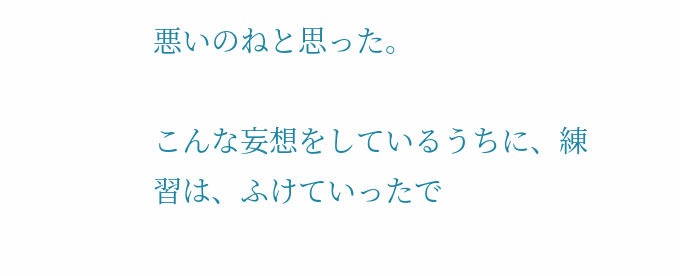悪いのねと思った。

こんな妄想をしているうちに、練習は、ふけていったで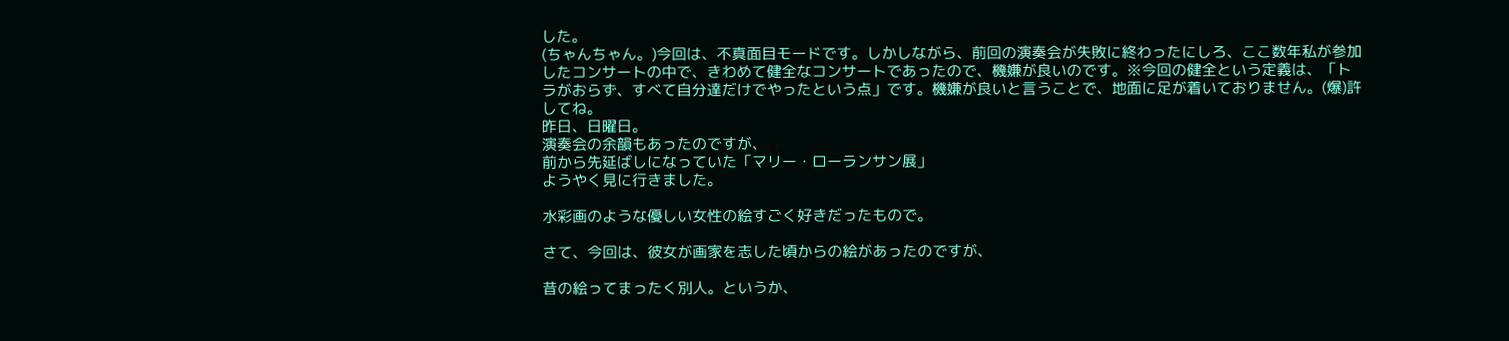した。
(ちゃんちゃん。)今回は、不真面目モードです。しかしながら、前回の演奏会が失敗に終わったにしろ、ここ数年私が参加したコンサートの中で、きわめて健全なコンサートであったので、機嫌が良いのです。※今回の健全という定義は、「トラがおらず、すべて自分達だけでやったという点」です。機嫌が良いと言うことで、地面に足が着いておりません。(爆)許してね。
昨日、日曜日。
演奏会の余韻もあったのですが、
前から先延ばしになっていた「マリー・ローランサン展」
ようやく見に行きました。

水彩画のような優しい女性の絵すごく好きだったもので。

さて、今回は、彼女が画家を志した頃からの絵があったのですが、

昔の絵ってまったく別人。というか、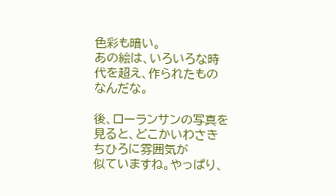色彩も暗い。
あの絵は、いろいろな時代を超え、作られたものなんだな。

後、ローランサンの写真を見ると、どこかいわさきちひろに雰囲気が
似ていますね。やっぱり、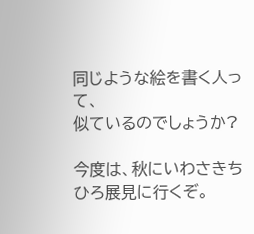同じような絵を書く人って、
似ているのでしょうか?

今度は、秋にいわさきちひろ展見に行くぞ。